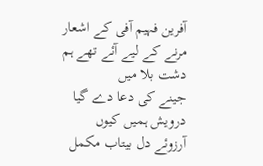آفرین فہیم آفی کے اشعار
مرنے کے لیے آئے تھے ہم دشت بلا میں
جینے کی دعا دے گیا درویش ہمیں کیوں
آرزوئے دل بیتاب مکمل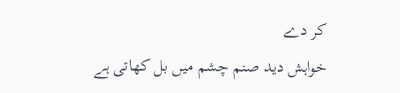کر دے
خواہش دید صنم چشم میں بل کھاتی ہے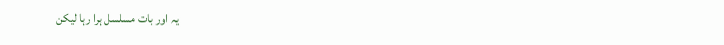یہ اور بات مسلسل ہرا رہا لیکن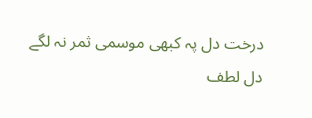درخت دل پہ کبھی موسمی ثمر نہ لگے
دل لطف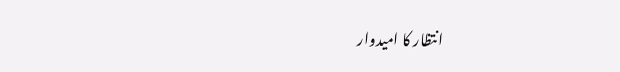انتظار کا امیدوار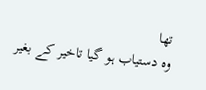تھا
وہ دستیاب ہو گیا تاخیر کے بغیر